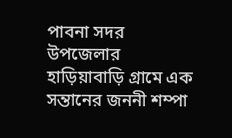পাবনা সদর উপজেলার হাড়িয়াবাড়ি গ্রামে এক সন্তানের জননী শম্পা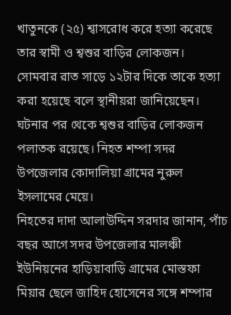খাতুনকে (২৫) শ্বাসরোধ করে হত্যা করেছে তার স্বামী ও শ্বশুর বাড়ির লোকজন।
সোমবার রাত সাড়ে ১২টার দিকে তাকে হত্যা করা হয়েছে বলে স্থানীয়রা জানিয়েছেন।
ঘটনার পর থেকে শ্বশুর বাড়ির লোকজন পলাতক রয়েছে। নিহত শম্পা সদর উপজেলার কোদালিয়া গ্রামের নুরুল ইসলামের মেয়ে।
নিহতের দাদা আলাউদ্দিন সরদার জানান, পাঁচ বছর আগে সদর উপজেলার মালঞ্চী ইউনিয়নের হাড়িয়াবাড়ি গ্রামের মোস্তফা মিয়ার ছেলে জাহিদ হোসেনের সঙ্গে শম্পার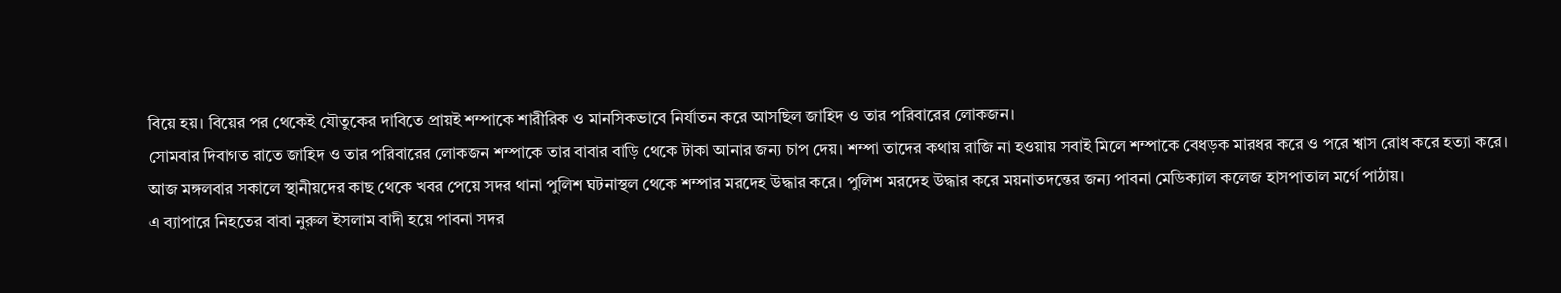বিয়ে হয়। বিয়ের পর থেকেই যৌতুকের দাবিতে প্রায়ই শম্পাকে শারীরিক ও মানসিকভাবে নির্যাতন করে আসছিল জাহিদ ও তার পরিবারের লোকজন।
সোমবার দিবাগত রাতে জাহিদ ও তার পরিবারের লোকজন শম্পাকে তার বাবার বাড়ি থেকে টাকা আনার জন্য চাপ দেয়। শম্পা তাদের কথায় রাজি না হওয়ায় সবাই মিলে শম্পাকে বেধড়ক মারধর করে ও পরে শ্বাস রোধ করে হত্যা করে।
আজ মঙ্গলবার সকালে স্থানীয়দের কাছ থেকে খবর পেয়ে সদর থানা পুলিশ ঘটনাস্থল থেকে শম্পার মরদেহ উদ্ধার করে। পুলিশ মরদেহ উদ্ধার করে ময়নাতদন্তের জন্য পাবনা মেডিক্যাল কলেজ হাসপাতাল মর্গে পাঠায়।
এ ব্যাপারে নিহতের বাবা নুরুল ইসলাম বাদী হয়ে পাবনা সদর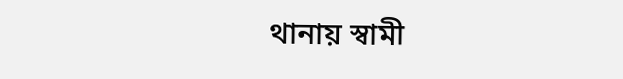থানায় স্বামী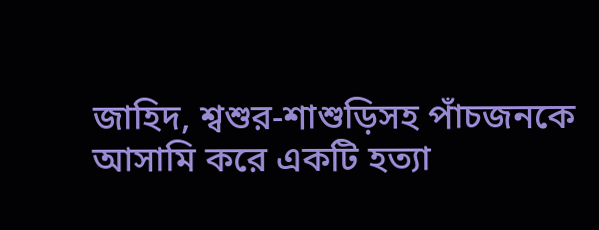জাহিদ, শ্বশুর-শাশুড়িসহ পাঁচজনকে আসামি করে একটি হত্যা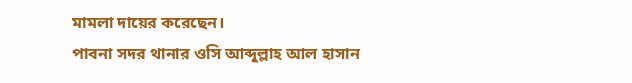মামলা দায়ের করেছেন।
পাবনা সদর থানার ওসি আব্দুল্লাহ আল হাসান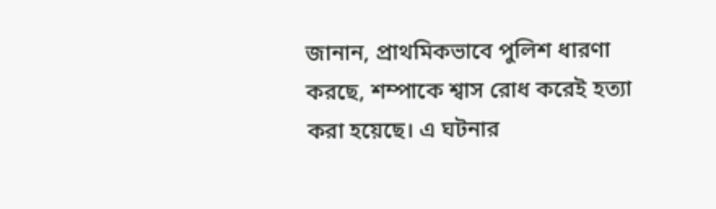জানান, প্রাথমিকভাবে পুলিশ ধারণা করছে, শম্পাকে শ্বাস রোধ করেই হত্যা করা হয়েছে। এ ঘটনার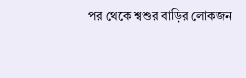পর থেকে শ্বশুর বাড়ির লোকজন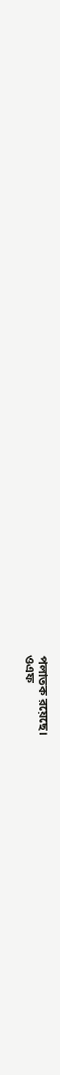পলাতক রয়েছে।
ওএফ